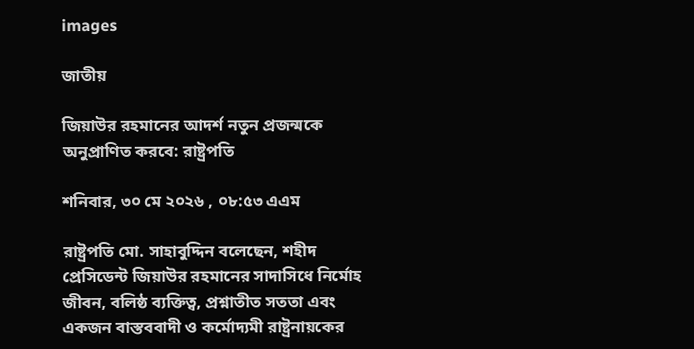images

জাতীয়

জিয়াউর রহমানের আদর্শ নতুন প্রজন্মকে অনুপ্রাণিত করবে: রাষ্ট্রপতি

শনিবার, ৩০ মে ২০২৬ , ০৮:৫৩ এএম

রাষ্ট্রপতি মো. সাহাবুদ্দিন বলেছেন, শহীদ প্রেসিডেন্ট জিয়াউর রহমানের সাদাসিধে নির্মোহ জীবন, বলিষ্ঠ ব্যক্তিত্ব, প্রশ্নাতীত সততা এবং একজন বাস্তববাদী ও কর্মোদ্যমী রাষ্ট্রনায়কের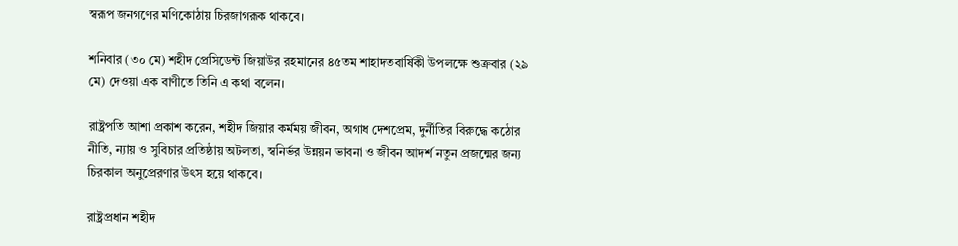স্বরূপ জনগণের মণিকোঠায় চিরজাগরূক থাকবে।

শনিবার (৩০ মে) শহীদ প্রেসিডেন্ট জিয়াউর রহমানের ৪৫তম শাহাদতবার্ষিকী উপলক্ষে শুক্রবার (২৯ মে) দেওয়া এক বাণীতে তিনি এ কথা বলেন।

রাষ্ট্রপতি আশা প্রকাশ করেন, শহীদ জিয়ার কর্মময় জীবন, অগাধ দেশপ্রেম, দুর্নীতির বিরুদ্ধে কঠোর নীতি, ন্যায় ও সুবিচার প্রতিষ্ঠায় অটলতা, স্বনির্ভর উন্নয়ন ভাবনা ও জীবন আদর্শ নতুন প্রজন্মের জন্য চিরকাল অনুপ্রেরণার উৎস হয়ে থাকবে।

রাষ্ট্রপ্রধান শহীদ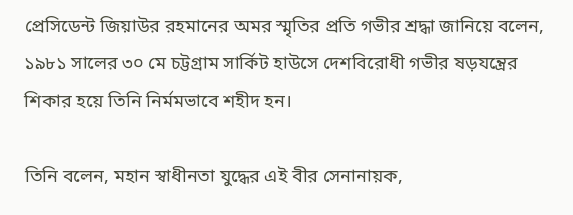প্রেসিডেন্ট জিয়াউর রহমানের অমর স্মৃতির প্রতি গভীর শ্রদ্ধা জানিয়ে বলেন, ১৯৮১ সালের ৩০ মে চট্টগ্রাম সার্কিট হাউসে দেশবিরোধী গভীর ষড়যন্ত্রের শিকার হয়ে তিনি নির্মমভাবে শহীদ হন।

তিনি বলেন, মহান স্বাধীনতা যুদ্ধের এই বীর সেনানায়ক,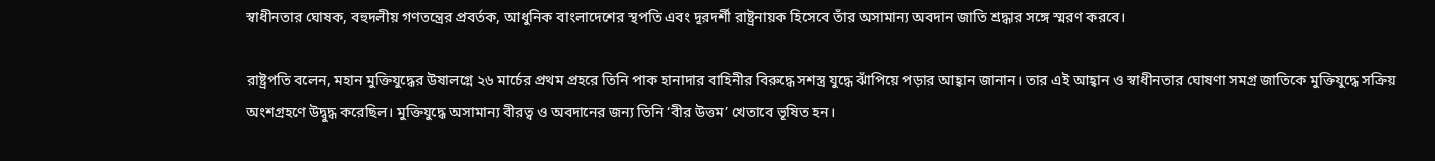স্বাধীনতার ঘোষক, বহুদলীয় গণতন্ত্রের প্রবর্তক, আধুনিক বাংলাদেশের স্থপতি এবং দূরদর্শী রাষ্ট্রনায়ক হিসেবে তাঁর অসামান্য অবদান জাতি শ্রদ্ধার সঙ্গে স্মরণ করবে।

রাষ্ট্রপতি বলেন, মহান মুক্তিযুদ্ধের উষালগ্নে ২৬ মার্চের প্রথম প্রহরে তিনি পাক হানাদার বাহিনীর বিরুদ্ধে সশস্ত্র যুদ্ধে ঝাঁপিয়ে পড়ার আহ্বান জানান। তার এই আহ্বান ও স্বাধীনতার ঘোষণা সমগ্র জাতিকে মুক্তিযুদ্ধে সক্রিয় অংশগ্রহণে উদ্বুদ্ধ করেছিল। মুক্তিযুদ্ধে অসামান্য বীরত্ব ও অবদানের জন্য তিনি ‘বীর উত্তম’ খেতাবে ভূষিত হন।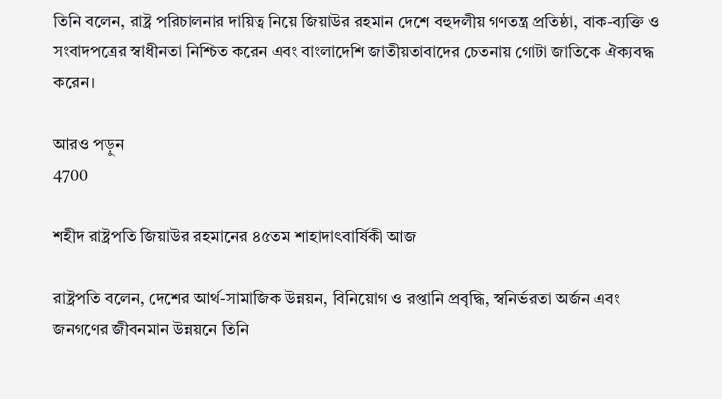তিনি বলেন, রাষ্ট্র পরিচালনার দায়িত্ব নিয়ে জিয়াউর রহমান দেশে বহুদলীয় গণতন্ত্র প্রতিষ্ঠা, বাক-ব্যক্তি ও সংবাদপত্রের স্বাধীনতা নিশ্চিত করেন এবং বাংলাদেশি জাতীয়তাবাদের চেতনায় গোটা জাতিকে ঐক্যবদ্ধ করেন।

আরও পড়ুন
4700

শহীদ রাষ্ট্রপতি জিয়াউর রহমানের ৪৫তম শাহাদাৎবার্ষিকী আজ

রাষ্ট্রপতি বলেন, দেশের আর্থ-সামাজিক উন্নয়ন, বিনিয়োগ ও রপ্তানি প্রবৃদ্ধি, স্বনির্ভরতা অর্জন এবং জনগণের জীবনমান উন্নয়নে তিনি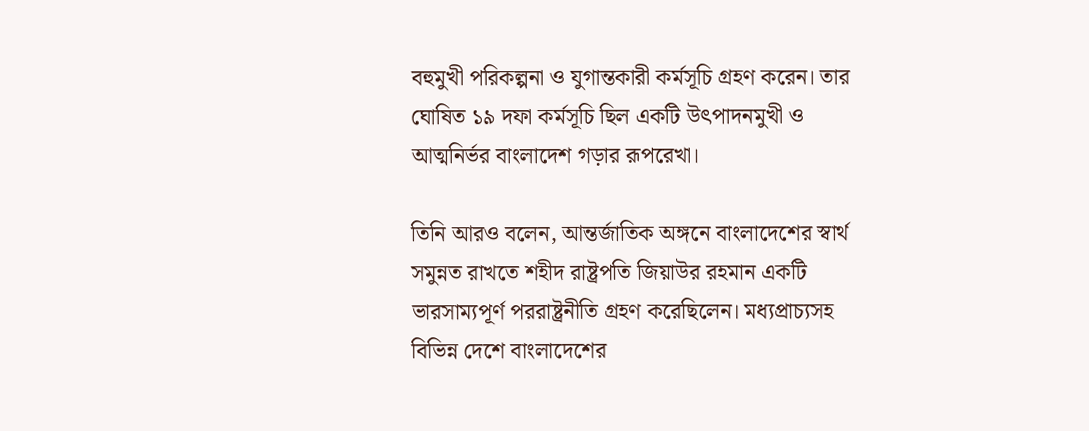বহুমুখী পরিকল্পনা ও যুগান্তকারী কর্মসূচি গ্রহণ করেন। তার ঘোষিত ১৯ দফা কর্মসূচি ছিল একটি উৎপাদনমুখী ও আত্মনির্ভর বাংলাদেশ গড়ার রূপরেখা।

তিনি আরও বলেন, আন্তর্জাতিক অঙ্গনে বাংলাদেশের স্বার্থ সমুন্নত রাখতে শহীদ রাষ্ট্রপতি জিয়াউর রহমান একটি ভারসাম্যপূর্ণ পররাষ্ট্রনীতি গ্রহণ করেছিলেন। মধ্যপ্রাচ্যসহ বিভিন্ন দেশে বাংলাদেশের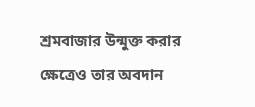শ্রমবাজার উন্মুক্ত করার ক্ষেত্রেও তার অবদান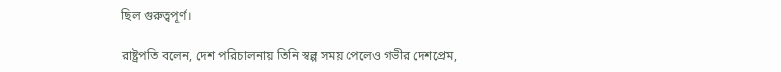ছিল গুরুত্বপূর্ণ।

রাষ্ট্রপতি বলেন, দেশ পরিচালনায় তিনি স্বল্প সময় পেলেও গভীর দেশপ্রেম,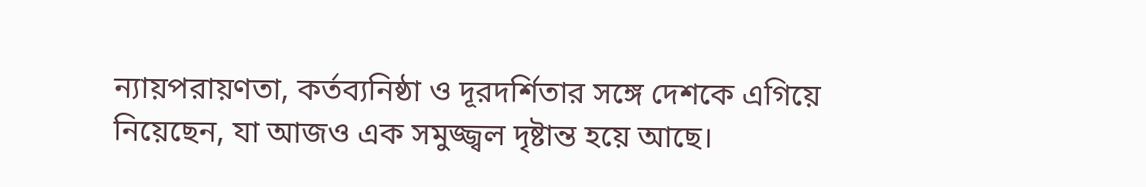ন্যায়পরায়ণতা, কর্তব্যনিষ্ঠা ও দূরদর্শিতার সঙ্গে দেশকে এগিয়ে নিয়েছেন, যা আজও এক সমুজ্জ্বল দৃষ্টান্ত হয়ে আছে।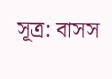সূত্র: বাসস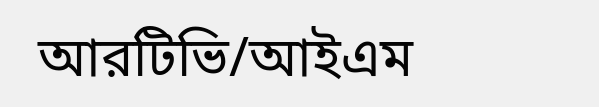আরটিভি/আইএম